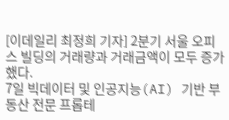[이데일리 최정희 기자] 2분기 서울 오피스 빌딩의 거래량과 거래금액이 모두 증가했다.
7일 빅데이터 및 인공지능(AI) 기반 부동산 전문 프롭테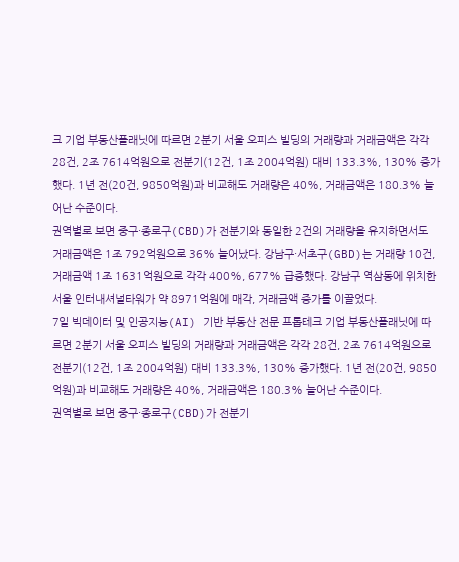크 기업 부동산플래닛에 따르면 2분기 서울 오피스 빌딩의 거래량과 거래금액은 각각 28건, 2조 7614억원으로 전분기(12건, 1조 2004억원) 대비 133.3%, 130% 증가했다. 1년 전(20건, 9850억원)과 비교해도 거래량은 40%, 거래금액은 180.3% 늘어난 수준이다.
권역별로 보면 중구·종로구(CBD)가 전분기와 동일한 2건의 거래량을 유지하면서도 거래금액은 1조 792억원으로 36% 늘어났다. 강남구·서초구(GBD)는 거래량 10건, 거래금액 1조 1631억원으로 각각 400%, 677% 급증했다. 강남구 역삼동에 위치한 서울 인터내셔널타워가 약 8971억원에 매각, 거래금액 증가를 이끌었다.
7일 빅데이터 및 인공지능(AI) 기반 부동산 전문 프롭테크 기업 부동산플래닛에 따르면 2분기 서울 오피스 빌딩의 거래량과 거래금액은 각각 28건, 2조 7614억원으로 전분기(12건, 1조 2004억원) 대비 133.3%, 130% 증가했다. 1년 전(20건, 9850억원)과 비교해도 거래량은 40%, 거래금액은 180.3% 늘어난 수준이다.
권역별로 보면 중구·종로구(CBD)가 전분기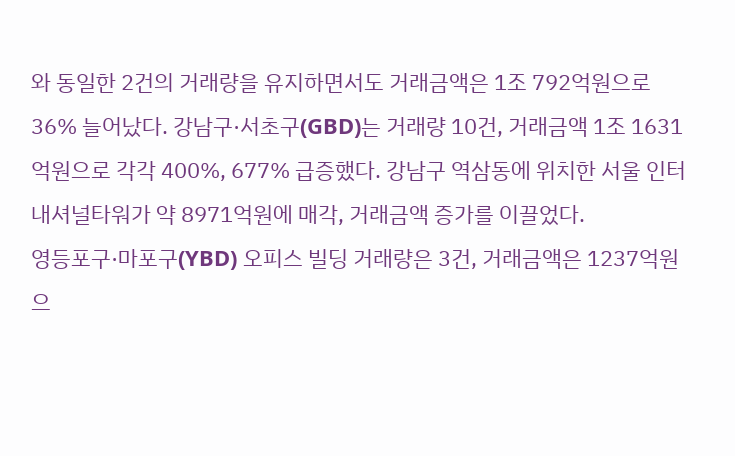와 동일한 2건의 거래량을 유지하면서도 거래금액은 1조 792억원으로 36% 늘어났다. 강남구·서초구(GBD)는 거래량 10건, 거래금액 1조 1631억원으로 각각 400%, 677% 급증했다. 강남구 역삼동에 위치한 서울 인터내셔널타워가 약 8971억원에 매각, 거래금액 증가를 이끌었다.
영등포구·마포구(YBD) 오피스 빌딩 거래량은 3건, 거래금액은 1237억원으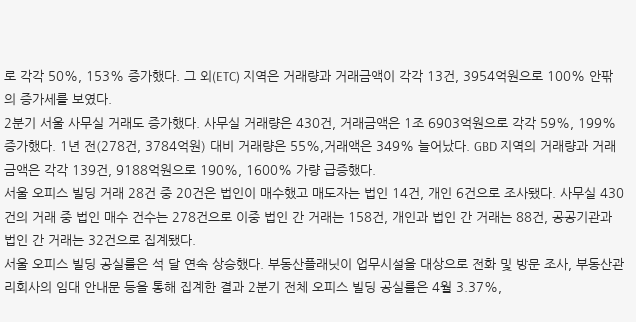로 각각 50%, 153% 증가했다. 그 외(ETC) 지역은 거래량과 거래금액이 각각 13건, 3954억원으로 100% 안팎의 증가세를 보였다.
2분기 서울 사무실 거래도 증가했다. 사무실 거래량은 430건, 거래금액은 1조 6903억원으로 각각 59%, 199% 증가했다. 1년 전(278건, 3784억원) 대비 거래량은 55%,거래액은 349% 늘어났다. GBD 지역의 거래량과 거래금액은 각각 139건, 9188억원으로 190%, 1600% 가량 급증했다.
서울 오피스 빌딩 거래 28건 중 20건은 법인이 매수했고 매도자는 법인 14건, 개인 6건으로 조사됐다. 사무실 430건의 거래 중 법인 매수 건수는 278건으로 이중 법인 간 거래는 158건, 개인과 법인 간 거래는 88건, 공공기관과 법인 간 거래는 32건으로 집계됐다.
서울 오피스 빌딩 공실률은 석 달 연속 상승했다. 부동산플래닛이 업무시설을 대상으로 전화 및 방문 조사, 부동산관리회사의 임대 안내문 등을 통해 집계한 결과 2분기 전체 오피스 빌딩 공실률은 4월 3.37%,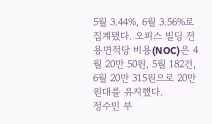5월 3.44%, 6월 3.56%로 집계됐다. 오피스 빌딩 전용면적당 비용(NOC)은 4월 20만 50원, 5월 182건, 6월 20만 315원으로 20만원대를 유지했다.
정수민 부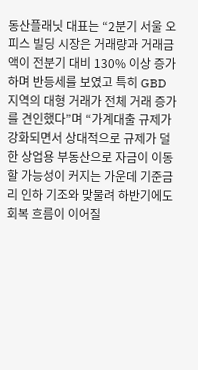동산플래닛 대표는 “2분기 서울 오피스 빌딩 시장은 거래량과 거래금액이 전분기 대비 130% 이상 증가하며 반등세를 보였고 특히 GBD 지역의 대형 거래가 전체 거래 증가를 견인했다”며 “가계대출 규제가 강화되면서 상대적으로 규제가 덜한 상업용 부동산으로 자금이 이동할 가능성이 커지는 가운데 기준금리 인하 기조와 맞물려 하반기에도 회복 흐름이 이어질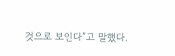것으로 보인다”고 말했다.